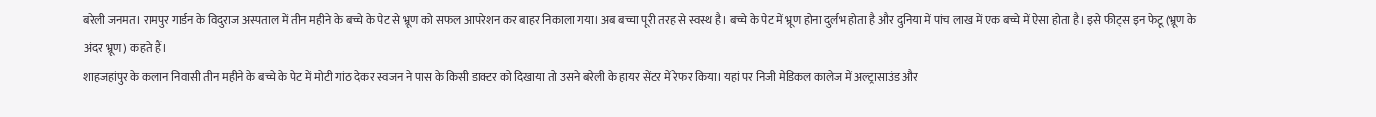बरेली जनमत। रामपुर गार्डन के विदुराज अस्पताल में तीन महीने के बच्चे के पेट से भ्रूण को सफल आपरेशन कर बाहर निकाला गया। अब बच्चा पूरी तरह से स्वस्थ है। बच्चे के पेट में भ्रूण होना दुर्लभ होता है और दुनिया में पांच लाख में एक बच्चे में ऐसा होता है। इसे फीट्स इन फेटू (भ्रूण के अंदर भ्रूण) कहते हैं।
शाहजहांपुर के कलान निवासी तीन महीने के बच्चे के पेट में मोटी गांठ देकर स्वजन ने पास के किसी डाक्टर को दिखाया तो उसने बरेली के हायर सेंटर में रेफर किया। यहां पर निजी मेडिकल कालेज में अल्ट्रासाउंड और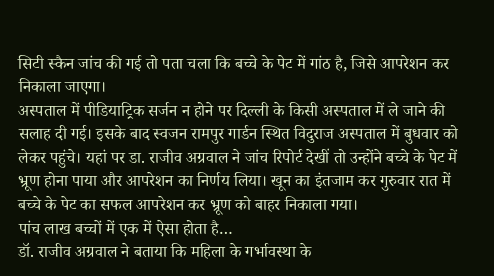सिटी स्कैन जांच की गई तो पता चला कि बच्चे के पेट में गांठ है, जिसे आपरेशन कर निकाला जाएगा।
अस्पताल में पीडियाट्रिक सर्जन न होने पर दिल्ली के किसी अस्पताल में ले जाने की सलाह दी गई। इसके बाद स्वजन रामपुर गार्डन स्थित विदुराज अस्पताल में बुधवार को लेकर पहुंचे। यहां पर डा. राजीव अग्रवाल ने जांच रिपोर्ट देखीं तो उन्होंने बच्चे के पेट में भ्रूण होना पाया और आपरेशन का निर्णय लिया। खून का इंतजाम कर गुरुवार रात में बच्चे के पेट का सफल आपरेशन कर भ्रूण को बाहर निकाला गया।
पांच लाख बच्चों में एक में ऐसा होता है…
डॉ. राजीव अग्रवाल ने बताया कि महिला के गर्भावस्था के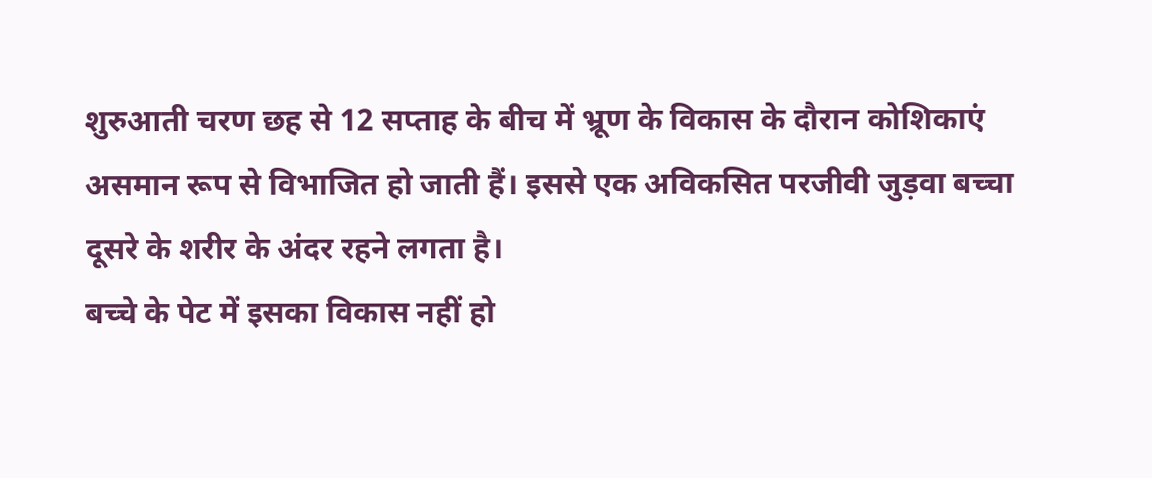शुरुआती चरण छह से 12 सप्ताह के बीच में भ्रूण के विकास के दौरान कोशिकाएं असमान रूप से विभाजित हो जाती हैं। इससे एक अविकसित परजीवी जुड़वा बच्चा दूसरे के शरीर के अंदर रहने लगता है।
बच्चे के पेट में इसका विकास नहीं हो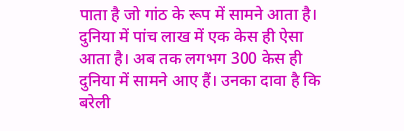पाता है जो गांठ के रूप में सामने आता है। दुनिया में पांच लाख में एक केस ही ऐसा आता है। अब तक लगभग 300 केस ही दुनिया में सामने आए हैं। उनका दावा है कि बरेली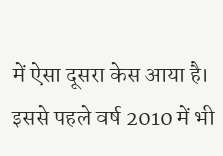में ऐसा दूसरा केस आया है। इससे पहले वर्ष 2010 में भी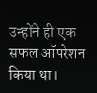उन्होंने ही एक सफल ऑपरेशन किया था।